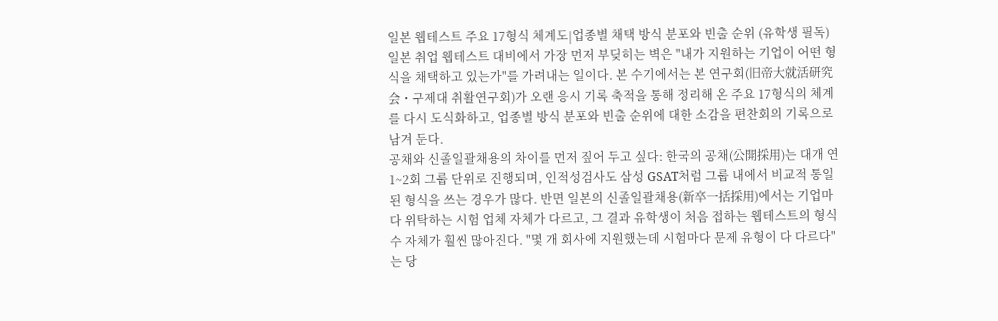일본 웹테스트 주요 17형식 체계도|업종별 채택 방식 분포와 빈출 순위 (유학생 필독)
일본 취업 웹테스트 대비에서 가장 먼저 부딪히는 벽은 "내가 지원하는 기업이 어떤 형식을 채택하고 있는가"를 가려내는 일이다. 본 수기에서는 본 연구회(旧帝大就活研究会・구제대 취활연구회)가 오랜 응시 기록 축적을 통해 정리해 온 주요 17형식의 체계를 다시 도식화하고, 업종별 방식 분포와 빈출 순위에 대한 소감을 편찬회의 기록으로 남겨 둔다.
공채와 신졸일괄채용의 차이를 먼저 짚어 두고 싶다: 한국의 공채(公開採用)는 대개 연 1~2회 그룹 단위로 진행되며, 인적성검사도 삼성 GSAT처럼 그룹 내에서 비교적 통일된 형식을 쓰는 경우가 많다. 반면 일본의 신졸일괄채용(新卒一括採用)에서는 기업마다 위탁하는 시험 업체 자체가 다르고, 그 결과 유학생이 처음 접하는 웹테스트의 형식 수 자체가 훨씬 많아진다. "몇 개 회사에 지원했는데 시험마다 문제 유형이 다 다르다"는 당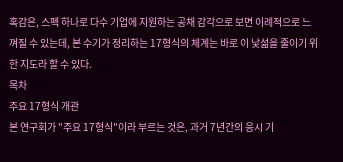혹감은, 스펙 하나로 다수 기업에 지원하는 공채 감각으로 보면 이례적으로 느껴질 수 있는데, 본 수기가 정리하는 17형식의 체계는 바로 이 낯섦을 줄이기 위한 지도라 할 수 있다.
목차
주요 17형식 개관
본 연구회가 "주요 17형식"이라 부르는 것은, 과거 7년간의 응시 기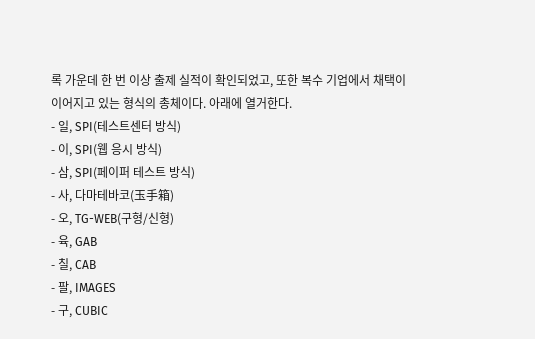록 가운데 한 번 이상 출제 실적이 확인되었고, 또한 복수 기업에서 채택이 이어지고 있는 형식의 총체이다. 아래에 열거한다.
- 일, SPI(테스트센터 방식)
- 이, SPI(웹 응시 방식)
- 삼, SPI(페이퍼 테스트 방식)
- 사, 다마테바코(玉手箱)
- 오, TG-WEB(구형/신형)
- 육, GAB
- 칠, CAB
- 팔, IMAGES
- 구, CUBIC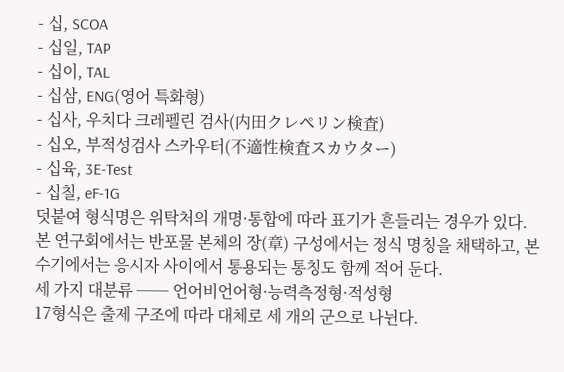- 십, SCOA
- 십일, TAP
- 십이, TAL
- 십삼, ENG(영어 특화형)
- 십사, 우치다 크레펠린 검사(内田クレペリン検査)
- 십오, 부적성검사 스카우터(不適性検査スカウター)
- 십육, 3E-Test
- 십칠, eF-1G
덧붙여 형식명은 위탁처의 개명·통합에 따라 표기가 흔들리는 경우가 있다. 본 연구회에서는 반포물 본체의 장(章) 구성에서는 정식 명칭을 채택하고, 본 수기에서는 응시자 사이에서 통용되는 통칭도 함께 적어 둔다.
세 가지 대분류 ── 언어비언어형·능력측정형·적성형
17형식은 출제 구조에 따라 대체로 세 개의 군으로 나뉜다.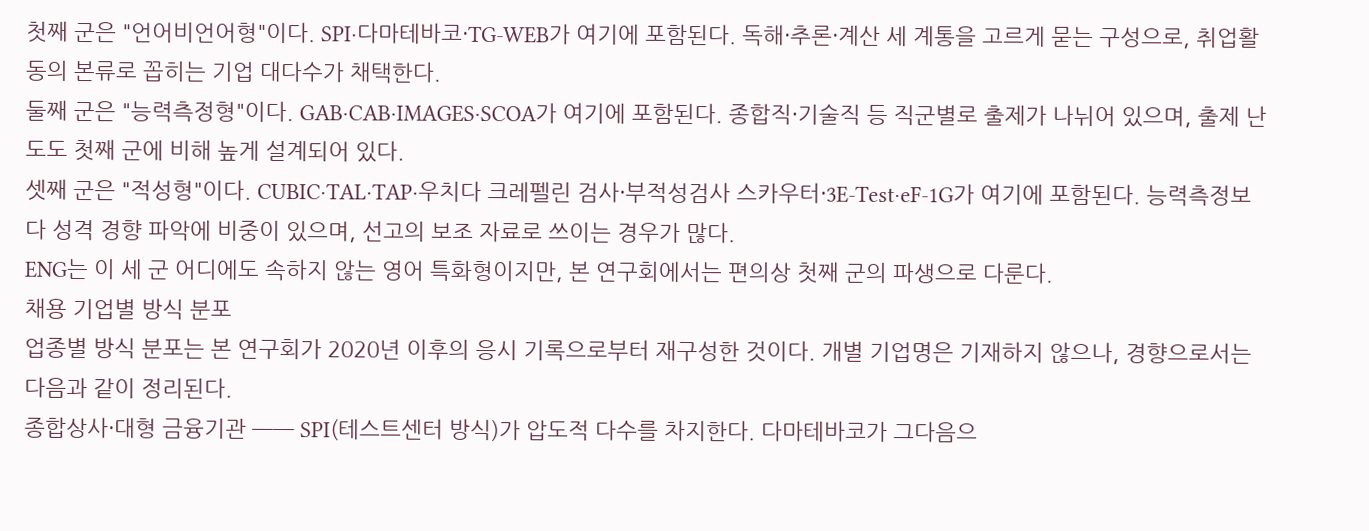첫째 군은 "언어비언어형"이다. SPI·다마테바코·TG-WEB가 여기에 포함된다. 독해·추론·계산 세 계통을 고르게 묻는 구성으로, 취업활동의 본류로 꼽히는 기업 대다수가 채택한다.
둘째 군은 "능력측정형"이다. GAB·CAB·IMAGES·SCOA가 여기에 포함된다. 종합직·기술직 등 직군별로 출제가 나뉘어 있으며, 출제 난도도 첫째 군에 비해 높게 설계되어 있다.
셋째 군은 "적성형"이다. CUBIC·TAL·TAP·우치다 크레펠린 검사·부적성검사 스카우터·3E-Test·eF-1G가 여기에 포함된다. 능력측정보다 성격 경향 파악에 비중이 있으며, 선고의 보조 자료로 쓰이는 경우가 많다.
ENG는 이 세 군 어디에도 속하지 않는 영어 특화형이지만, 본 연구회에서는 편의상 첫째 군의 파생으로 다룬다.
채용 기업별 방식 분포
업종별 방식 분포는 본 연구회가 2020년 이후의 응시 기록으로부터 재구성한 것이다. 개별 기업명은 기재하지 않으나, 경향으로서는 다음과 같이 정리된다.
종합상사·대형 금융기관 ── SPI(테스트센터 방식)가 압도적 다수를 차지한다. 다마테바코가 그다음으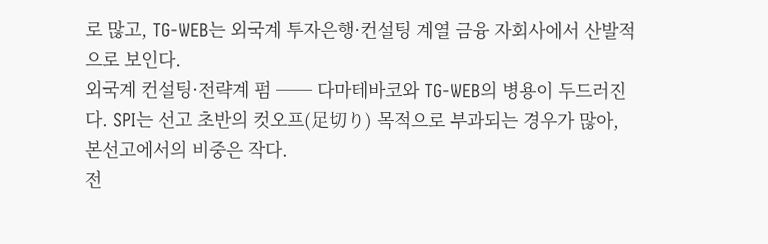로 많고, TG-WEB는 외국계 투자은행·컨설팅 계열 금융 자회사에서 산발적으로 보인다.
외국계 컨설팅·전략계 펌 ── 다마테바코와 TG-WEB의 병용이 두드러진다. SPI는 선고 초반의 컷오프(足切り) 목적으로 부과되는 경우가 많아, 본선고에서의 비중은 작다.
전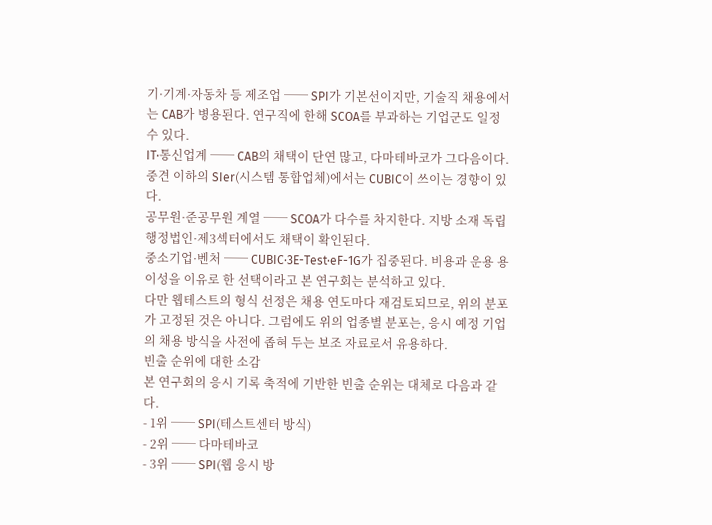기·기계·자동차 등 제조업 ── SPI가 기본선이지만, 기술직 채용에서는 CAB가 병용된다. 연구직에 한해 SCOA를 부과하는 기업군도 일정 수 있다.
IT·통신업계 ── CAB의 채택이 단연 많고, 다마테바코가 그다음이다. 중견 이하의 SIer(시스템 통합업체)에서는 CUBIC이 쓰이는 경향이 있다.
공무원·준공무원 계열 ── SCOA가 다수를 차지한다. 지방 소재 독립행정법인·제3섹터에서도 채택이 확인된다.
중소기업·벤처 ── CUBIC·3E-Test·eF-1G가 집중된다. 비용과 운용 용이성을 이유로 한 선택이라고 본 연구회는 분석하고 있다.
다만 웹테스트의 형식 선정은 채용 연도마다 재검토되므로, 위의 분포가 고정된 것은 아니다. 그럼에도 위의 업종별 분포는, 응시 예정 기업의 채용 방식을 사전에 좁혀 두는 보조 자료로서 유용하다.
빈출 순위에 대한 소감
본 연구회의 응시 기록 축적에 기반한 빈출 순위는 대체로 다음과 같다.
- 1위 ── SPI(테스트센터 방식)
- 2위 ── 다마테바코
- 3위 ── SPI(웹 응시 방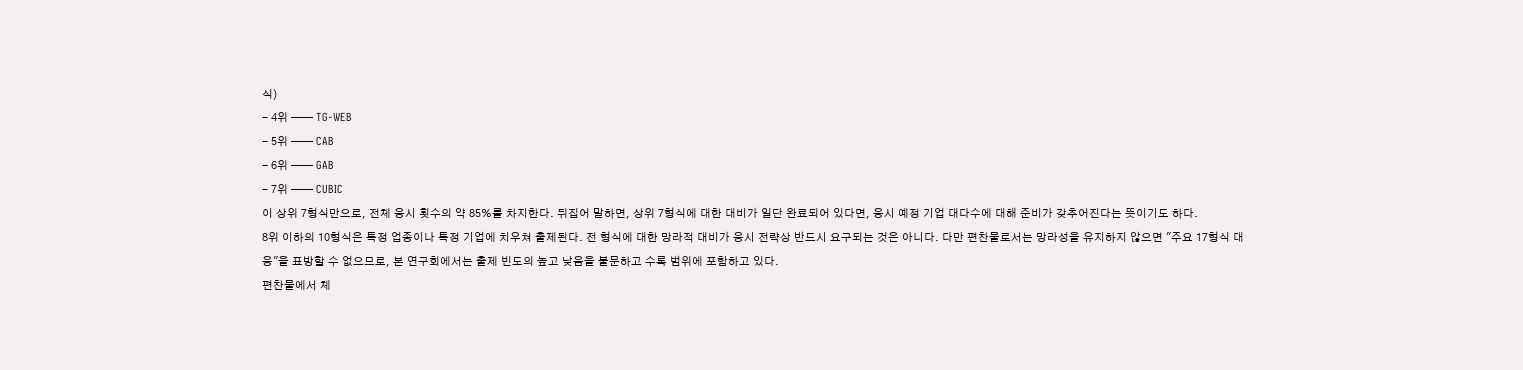식)
- 4위 ── TG-WEB
- 5위 ── CAB
- 6위 ── GAB
- 7위 ── CUBIC
이 상위 7형식만으로, 전체 응시 횟수의 약 85%를 차지한다. 뒤집어 말하면, 상위 7형식에 대한 대비가 일단 완료되어 있다면, 응시 예정 기업 대다수에 대해 준비가 갖추어진다는 뜻이기도 하다.
8위 이하의 10형식은 특정 업종이나 특정 기업에 치우쳐 출제된다. 전 형식에 대한 망라적 대비가 응시 전략상 반드시 요구되는 것은 아니다. 다만 편찬물로서는 망라성을 유지하지 않으면 "주요 17형식 대응"을 표방할 수 없으므로, 본 연구회에서는 출제 빈도의 높고 낮음을 불문하고 수록 범위에 포함하고 있다.
편찬물에서 체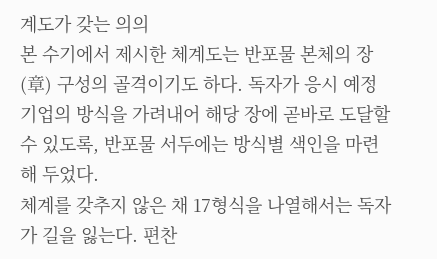계도가 갖는 의의
본 수기에서 제시한 체계도는 반포물 본체의 장(章) 구성의 골격이기도 하다. 독자가 응시 예정 기업의 방식을 가려내어 해당 장에 곧바로 도달할 수 있도록, 반포물 서두에는 방식별 색인을 마련해 두었다.
체계를 갖추지 않은 채 17형식을 나열해서는 독자가 길을 잃는다. 편찬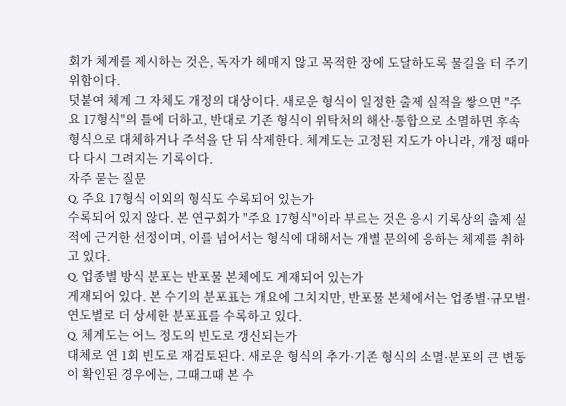회가 체계를 제시하는 것은, 독자가 헤매지 않고 목적한 장에 도달하도록 물길을 터 주기 위함이다.
덧붙여 체계 그 자체도 개정의 대상이다. 새로운 형식이 일정한 출제 실적을 쌓으면 "주요 17형식"의 틀에 더하고, 반대로 기존 형식이 위탁처의 해산·통합으로 소멸하면 후속 형식으로 대체하거나 주석을 단 뒤 삭제한다. 체계도는 고정된 지도가 아니라, 개정 때마다 다시 그려지는 기록이다.
자주 묻는 질문
Q. 주요 17형식 이외의 형식도 수록되어 있는가
수록되어 있지 않다. 본 연구회가 "주요 17형식"이라 부르는 것은 응시 기록상의 출제 실적에 근거한 선정이며, 이를 넘어서는 형식에 대해서는 개별 문의에 응하는 체제를 취하고 있다.
Q. 업종별 방식 분포는 반포물 본체에도 게재되어 있는가
게재되어 있다. 본 수기의 분포표는 개요에 그치지만, 반포물 본체에서는 업종별·규모별·연도별로 더 상세한 분포표를 수록하고 있다.
Q. 체계도는 어느 정도의 빈도로 갱신되는가
대체로 연 1회 빈도로 재검토된다. 새로운 형식의 추가·기존 형식의 소멸·분포의 큰 변동이 확인된 경우에는, 그때그때 본 수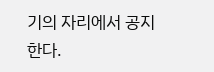기의 자리에서 공지한다.